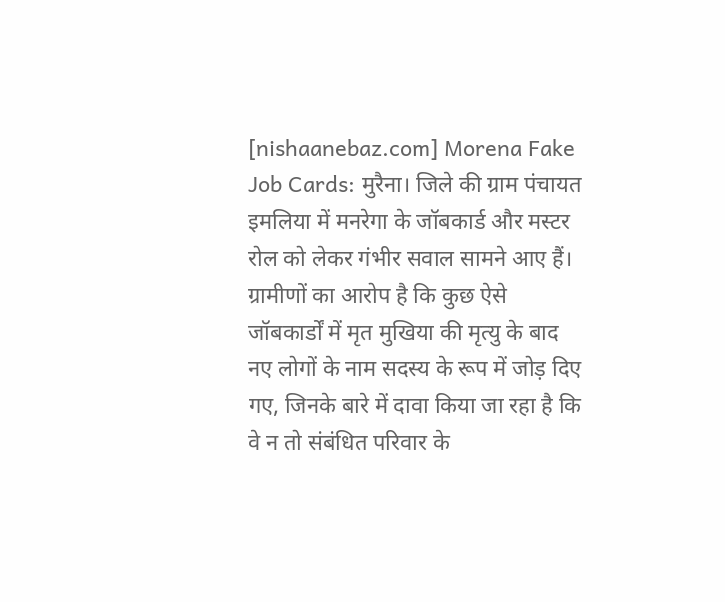[nishaanebaz.com] Morena Fake Job Cards: मुरैना। जिले की ग्राम पंचायत इमलिया में मनरेगा के जॉबकार्ड और मस्टर रोल को लेकर गंभीर सवाल सामने आए हैं। ग्रामीणों का आरोप है कि कुछ ऐसे जॉबकार्डों में मृत मुखिया की मृत्यु के बाद नए लोगों के नाम सदस्य के रूप में जोड़ दिए गए, जिनके बारे में दावा किया जा रहा है कि वे न तो संबंधित परिवार के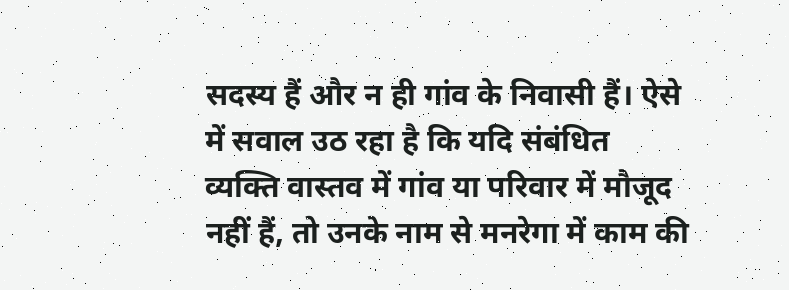सदस्य हैं और न ही गांव के निवासी हैं। ऐसे में सवाल उठ रहा है कि यदि संबंधित व्यक्ति वास्तव में गांव या परिवार में मौजूद नहीं हैं, तो उनके नाम से मनरेगा में काम की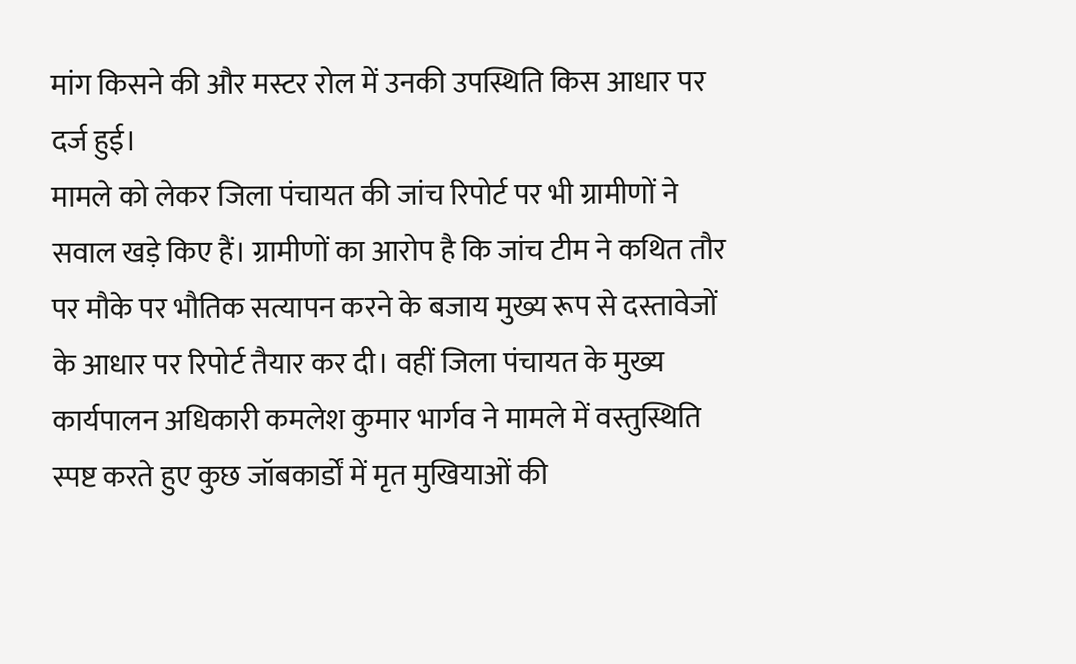मांग किसने की और मस्टर रोल में उनकी उपस्थिति किस आधार पर दर्ज हुई।
मामले को लेकर जिला पंचायत की जांच रिपोर्ट पर भी ग्रामीणों ने सवाल खड़े किए हैं। ग्रामीणों का आरोप है कि जांच टीम ने कथित तौर पर मौके पर भौतिक सत्यापन करने के बजाय मुख्य रूप से दस्तावेजों के आधार पर रिपोर्ट तैयार कर दी। वहीं जिला पंचायत के मुख्य कार्यपालन अधिकारी कमलेश कुमार भार्गव ने मामले में वस्तुस्थिति स्पष्ट करते हुए कुछ जॉबकार्डों में मृत मुखियाओं की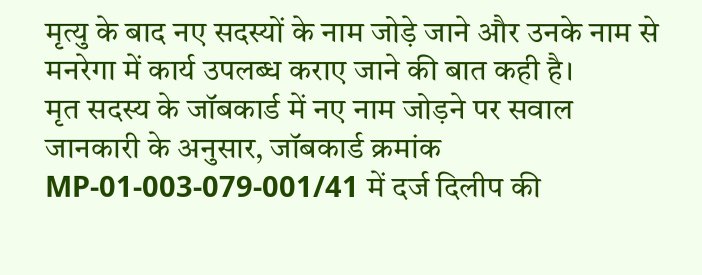मृत्यु के बाद नए सदस्यों के नाम जोड़े जाने और उनके नाम से मनरेगा में कार्य उपलब्ध कराए जाने की बात कही है।
मृत सदस्य के जॉबकार्ड में नए नाम जोड़ने पर सवाल
जानकारी के अनुसार, जॉबकार्ड क्रमांक MP-01-003-079-001/41 में दर्ज दिलीप की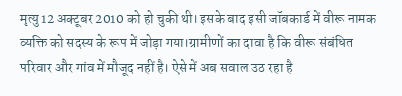मृत्यु 12 अक्टूबर 2010 को हो चुकी थी। इसके बाद इसी जॉबकार्ड में वीरू नामक व्यक्ति को सदस्य के रूप में जोड़ा गया।ग्रामीणों का दावा है कि वीरू संबंधित परिवार और गांव में मौजूद नहीं है। ऐसे में अब सवाल उठ रहा है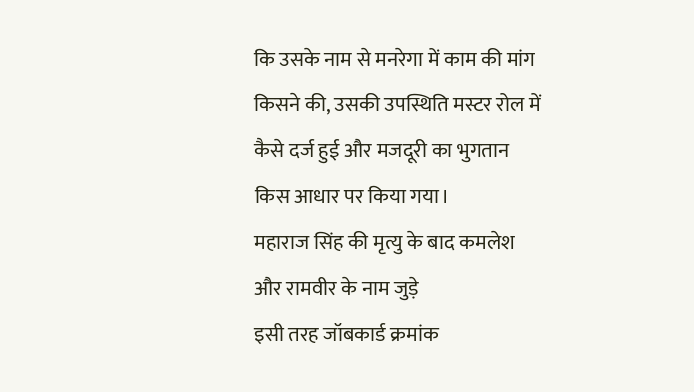कि उसके नाम से मनरेगा में काम की मांग किसने की, उसकी उपस्थिति मस्टर रोल में कैसे दर्ज हुई और मजदूरी का भुगतान किस आधार पर किया गया।
महाराज सिंह की मृत्यु के बाद कमलेश और रामवीर के नाम जुड़े
इसी तरह जॉबकार्ड क्रमांक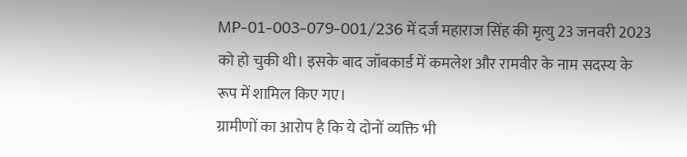MP-01-003-079-001/236 में दर्ज महाराज सिंह की मृत्यु 23 जनवरी 2023 को हो चुकी थी। इसके बाद जॉबकार्ड में कमलेश और रामवीर के नाम सदस्य के रूप में शामिल किए गए।
ग्रामीणों का आरोप है कि ये दोनों व्यक्ति भी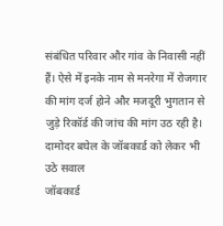संबंधित परिवार और गांव के निवासी नहीं हैं। ऐसे में इनके नाम से मनरेगा में रोजगार की मांग दर्ज होने और मजदूरी भुगतान से जुड़े रिकॉर्ड की जांच की मांग उठ रही है।
दामोदर बघेल के जॉबकार्ड को लेकर भी उठे सवाल
जॉबकार्ड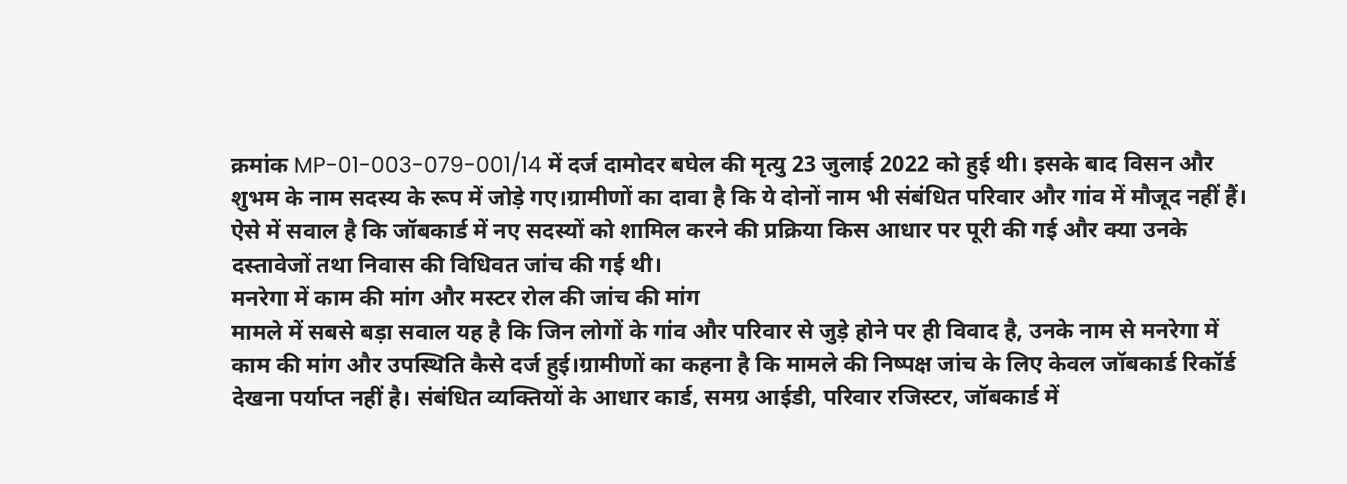क्रमांक MP-01-003-079-001/14 में दर्ज दामोदर बघेल की मृत्यु 23 जुलाई 2022 को हुई थी। इसके बाद विसन और शुभम के नाम सदस्य के रूप में जोड़े गए।ग्रामीणों का दावा है कि ये दोनों नाम भी संबंधित परिवार और गांव में मौजूद नहीं हैं। ऐसे में सवाल है कि जॉबकार्ड में नए सदस्यों को शामिल करने की प्रक्रिया किस आधार पर पूरी की गई और क्या उनके दस्तावेजों तथा निवास की विधिवत जांच की गई थी।
मनरेगा में काम की मांग और मस्टर रोल की जांच की मांग
मामले में सबसे बड़ा सवाल यह है कि जिन लोगों के गांव और परिवार से जुड़े होने पर ही विवाद है, उनके नाम से मनरेगा में काम की मांग और उपस्थिति कैसे दर्ज हुई।ग्रामीणों का कहना है कि मामले की निष्पक्ष जांच के लिए केवल जॉबकार्ड रिकॉर्ड देखना पर्याप्त नहीं है। संबंधित व्यक्तियों के आधार कार्ड, समग्र आईडी, परिवार रजिस्टर, जॉबकार्ड में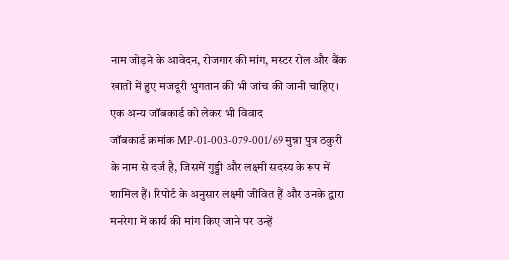नाम जोड़ने के आवेदन, रोजगार की मांग, मस्टर रोल और बैंक खातों में हुए मजदूरी भुगतान की भी जांच की जानी चाहिए।
एक अन्य जॉबकार्ड को लेकर भी विवाद
जॉबकार्ड क्रमांक MP-01-003-079-001/69 मुन्ना पुत्र ठकुरी के नाम से दर्ज है, जिसमें गुड्डी और लक्ष्मी सदस्य के रूप में शामिल हैं। रिपोर्ट के अनुसार लक्ष्मी जीवित हैं और उनके द्वारा मनरेगा में कार्य की मांग किए जाने पर उन्हें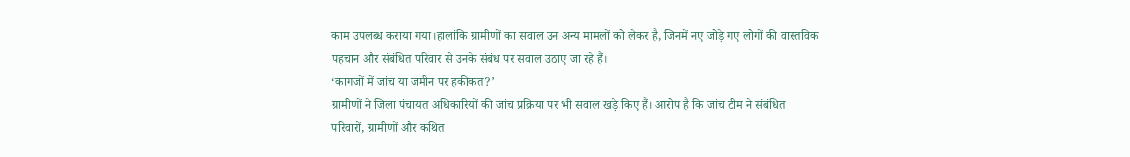काम उपलब्ध कराया गया।हालांकि ग्रामीणों का सवाल उन अन्य मामलों को लेकर है, जिनमें नए जोड़े गए लोगों की वास्तविक पहचान और संबंधित परिवार से उनके संबंध पर सवाल उठाए जा रहे हैं।
‘कागजों में जांच या जमीन पर हकीकत?’
ग्रामीणों ने जिला पंचायत अधिकारियों की जांच प्रक्रिया पर भी सवाल खड़े किए हैं। आरोप है कि जांच टीम ने संबंधित परिवारों, ग्रामीणों और कथित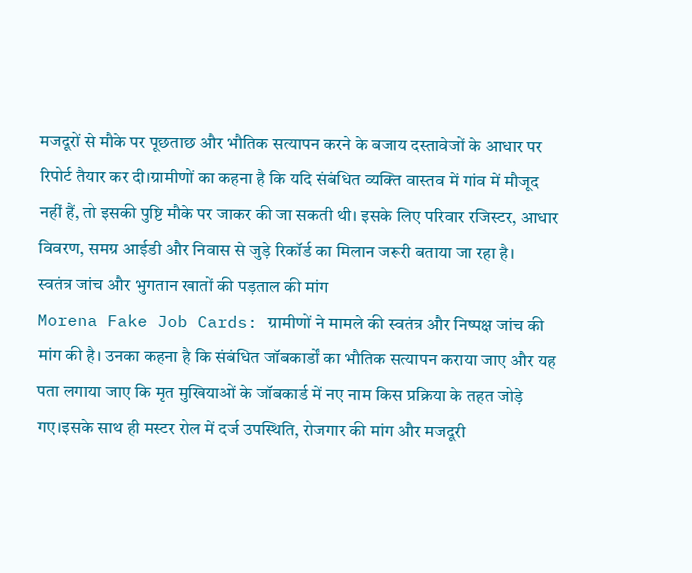मजदूरों से मौके पर पूछताछ और भौतिक सत्यापन करने के बजाय दस्तावेजों के आधार पर रिपोर्ट तैयार कर दी।ग्रामीणों का कहना है कि यदि संबंधित व्यक्ति वास्तव में गांव में मौजूद नहीं हैं, तो इसकी पुष्टि मौके पर जाकर की जा सकती थी। इसके लिए परिवार रजिस्टर, आधार विवरण, समग्र आईडी और निवास से जुड़े रिकॉर्ड का मिलान जरूरी बताया जा रहा है।
स्वतंत्र जांच और भुगतान खातों की पड़ताल की मांग
Morena Fake Job Cards: ग्रामीणों ने मामले की स्वतंत्र और निष्पक्ष जांच की मांग की है। उनका कहना है कि संबंधित जॉबकार्डों का भौतिक सत्यापन कराया जाए और यह पता लगाया जाए कि मृत मुखियाओं के जॉबकार्ड में नए नाम किस प्रक्रिया के तहत जोड़े गए।इसके साथ ही मस्टर रोल में दर्ज उपस्थिति, रोजगार की मांग और मजदूरी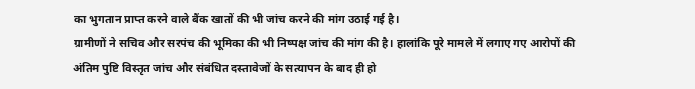का भुगतान प्राप्त करने वाले बैंक खातों की भी जांच करने की मांग उठाई गई है।
ग्रामीणों ने सचिव और सरपंच की भूमिका की भी निष्पक्ष जांच की मांग की है। हालांकि पूरे मामले में लगाए गए आरोपों की अंतिम पुष्टि विस्तृत जांच और संबंधित दस्तावेजों के सत्यापन के बाद ही हो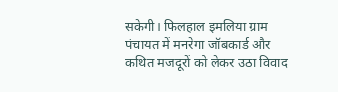सकेगी। फिलहाल इमलिया ग्राम पंचायत में मनरेगा जॉबकार्ड और कथित मजदूरों को लेकर उठा विवाद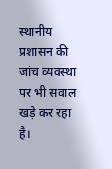स्थानीय प्रशासन की जांच व्यवस्था पर भी सवाल खड़े कर रहा है।